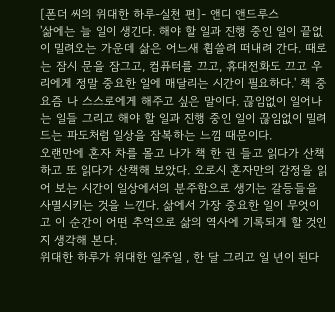[폰더 씨의 위대한 하루-실천 편]- 앤디 앤드루스
'삶에는 늘 일이 생긴다. 해야 할 일과 진행 중인 일이 끝없이 밀려오는 가운데 삶은 어느새 휩쓸려 떠내려 간다. 때로는 잠시 문을 잠그고, 컴퓨터를 끄고, 휴대전화도 끄고 우리에게 정말 중요한 일에 매달리는 시간이 필요하다.' 책 중 요즘 나 스스로에게 해주고 싶은 말이다. 끊임없이 일어나는 일들 그리고 해야 할 일과 진행 중인 일이 끊임없이 밀려드는 파도처럼 일상을 잠복하는 느낌 때문이다.
오랜만에 혼자 차를 몰고 나가 책 한 권 들고 읽다가 산책하고 또 읽다가 산책해 보았다. 오로시 혼자만의 감정을 읽어 보는 시간이 일상에서의 분주함으로 생기는 갈등들을 사멸시키는 것을 느낀다. 삶에서 가장 중요한 일이 무엇이고 이 순간이 어떤 추억으로 삶의 역사에 기록되게 할 것인지 생각해 본다.
위대한 하루가 위대한 일주일 , 한 달 그리고 일 년이 된다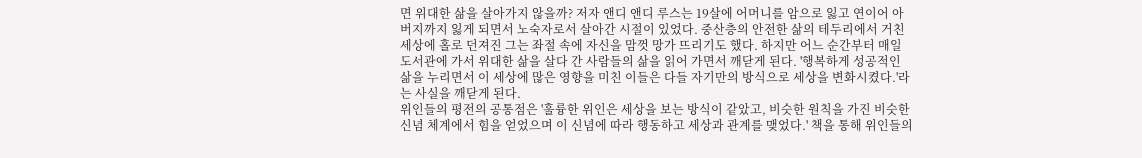면 위대한 삶을 살아가지 않을까? 저자 앤디 앤디 루스는 19살에 어머니를 암으로 잃고 연이어 아버지까지 잃게 되면서 노숙자로서 살아간 시절이 있었다. 중산층의 안전한 삶의 테두리에서 거친 세상에 홀로 던져진 그는 좌절 속에 자신을 맘껏 망가 뜨리기도 했다. 하지만 어느 순간부터 매일 도서관에 가서 위대한 삶을 살다 간 사람들의 삶을 읽어 가면서 깨닫게 된다. '행복하게 성공적인 삶을 누리면서 이 세상에 많은 영향을 미친 이들은 다들 자기만의 방식으로 세상을 변화시켰다.'라는 사실을 깨닫게 된다.
위인들의 평전의 공통점은 '훌륭한 위인은 세상을 보는 방식이 같았고, 비슷한 원칙을 가진 비슷한 신념 체계에서 힘을 얻었으며 이 신념에 따라 행동하고 세상과 관계를 맺었다.' 책을 통해 위인들의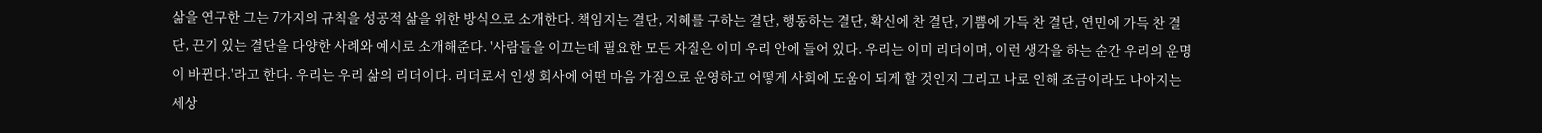삶을 연구한 그는 7가지의 규칙을 성공적 삶을 위한 방식으로 소개한다. 책임지는 결단, 지혜를 구하는 결단, 행동하는 결단, 확신에 찬 결단, 기쁨에 가득 찬 결단, 연민에 가득 찬 결단, 끈기 있는 결단을 다양한 사례와 예시로 소개해준다. '사람들을 이끄는데 필요한 모든 자질은 이미 우리 안에 들어 있다. 우리는 이미 리더이며, 이런 생각을 하는 순간 우리의 운명이 바뀐다.'라고 한다. 우리는 우리 삶의 리더이다. 리더로서 인생 회사에 어떤 마음 가짐으로 운영하고 어떻게 사회에 도움이 되게 할 것인지 그리고 나로 인해 조금이라도 나아지는 세상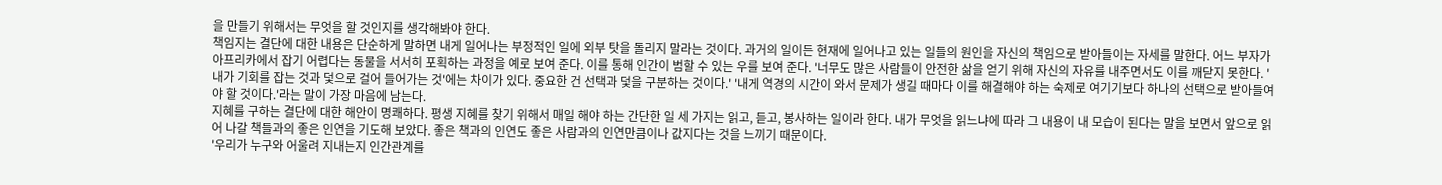을 만들기 위해서는 무엇을 할 것인지를 생각해봐야 한다.
책임지는 결단에 대한 내용은 단순하게 말하면 내게 일어나는 부정적인 일에 외부 탓을 돌리지 말라는 것이다. 과거의 일이든 현재에 일어나고 있는 일들의 원인을 자신의 책임으로 받아들이는 자세를 말한다. 어느 부자가 아프리카에서 잡기 어렵다는 동물을 서서히 포획하는 과정을 예로 보여 준다. 이를 통해 인간이 범할 수 있는 우를 보여 준다. '너무도 많은 사람들이 안전한 삶을 얻기 위해 자신의 자유를 내주면서도 이를 깨닫지 못한다. '내가 기회를 잡는 것과 덫으로 걸어 들어가는 것'에는 차이가 있다. 중요한 건 선택과 덫을 구분하는 것이다.' '내게 역경의 시간이 와서 문제가 생길 때마다 이를 해결해야 하는 숙제로 여기기보다 하나의 선택으로 받아들여야 할 것이다.'라는 말이 가장 마음에 남는다.
지혜를 구하는 결단에 대한 해안이 명쾌하다. 평생 지혜를 찾기 위해서 매일 해야 하는 간단한 일 세 가지는 읽고, 듣고, 봉사하는 일이라 한다. 내가 무엇을 읽느냐에 따라 그 내용이 내 모습이 된다는 말을 보면서 앞으로 읽어 나갈 책들과의 좋은 인연을 기도해 보았다. 좋은 책과의 인연도 좋은 사람과의 인연만큼이나 값지다는 것을 느끼기 때문이다.
'우리가 누구와 어울려 지내는지 인간관계를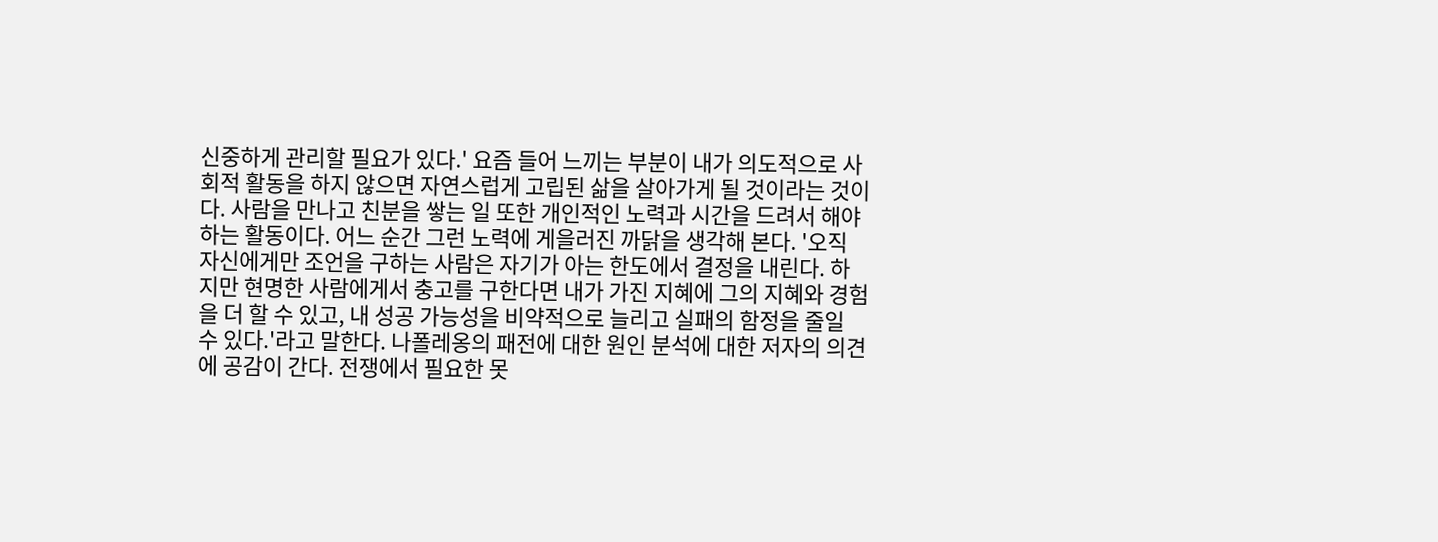신중하게 관리할 필요가 있다.' 요즘 들어 느끼는 부분이 내가 의도적으로 사회적 활동을 하지 않으면 자연스럽게 고립된 삶을 살아가게 될 것이라는 것이다. 사람을 만나고 친분을 쌓는 일 또한 개인적인 노력과 시간을 드려서 해야 하는 활동이다. 어느 순간 그런 노력에 게을러진 까닭을 생각해 본다. '오직 자신에게만 조언을 구하는 사람은 자기가 아는 한도에서 결정을 내린다. 하지만 현명한 사람에게서 충고를 구한다면 내가 가진 지혜에 그의 지혜와 경험을 더 할 수 있고, 내 성공 가능성을 비약적으로 늘리고 실패의 함정을 줄일 수 있다.'라고 말한다. 나폴레옹의 패전에 대한 원인 분석에 대한 저자의 의견에 공감이 간다. 전쟁에서 필요한 못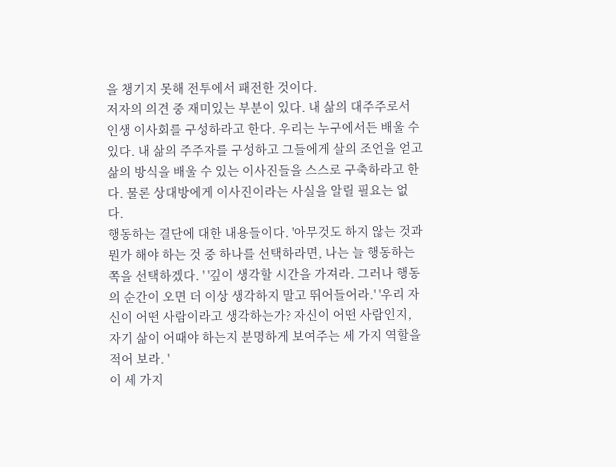을 챙기지 못해 전투에서 패전한 것이다.
저자의 의견 중 재미있는 부분이 있다. 내 삶의 대주주로서 인생 이사회를 구성하라고 한다. 우리는 누구에서든 배울 수 있다. 내 삶의 주주자를 구성하고 그들에게 살의 조언을 얻고 삶의 방식을 배울 수 있는 이사진들을 스스로 구축하라고 한다. 물론 상대방에게 이사진이라는 사실을 알릴 필요는 없다.
행동하는 결단에 대한 내용들이다. '아무것도 하지 않는 것과 뭔가 해야 하는 것 중 하나를 선택하라면, 나는 늘 행동하는 쪽을 선택하겠다. ' '깊이 생각할 시간을 가져라. 그러나 행동의 순간이 오면 더 이상 생각하지 말고 뛰어들어라.' '우리 자신이 어떤 사람이라고 생각하는가? 자신이 어떤 사람인지, 자기 삶이 어때야 하는지 분명하게 보여주는 세 가지 역할을 적어 보라. '
이 세 가지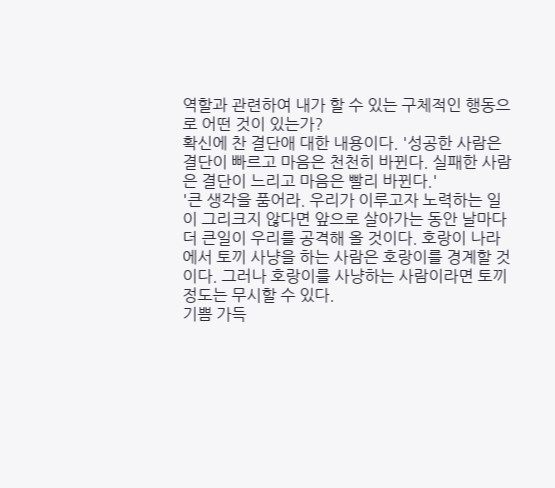역할과 관련하여 내가 할 수 있는 구체적인 행동으로 어떤 것이 있는가?
확신에 찬 결단애 대한 내용이다. '성공한 사람은 결단이 빠르고 마음은 천천히 바뀐다. 실패한 사람은 결단이 느리고 마음은 빨리 바뀐다.'
'큰 생각을 품어라. 우리가 이루고자 노력하는 일이 그리크지 않다면 앞으로 살아가는 동안 날마다 더 큰일이 우리를 공격해 올 것이다. 호랑이 나라에서 토끼 사냥을 하는 사람은 호랑이를 경계할 것이다. 그러나 호랑이를 사냥하는 사람이라면 토끼 정도는 무시할 수 있다.
기쁨 가득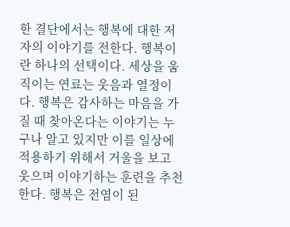한 결단에서는 행복에 대한 저자의 이야기를 전한다. 행복이란 하나의 선택이다. 세상을 움직이는 연료는 웃음과 열정이다. 행복은 감사하는 마음을 가질 때 찾아온다는 이야기는 누구나 알고 있지만 이를 일상에 적용하기 위해서 거울을 보고 웃으며 이야기하는 훈련을 추천한다. 행복은 전염이 된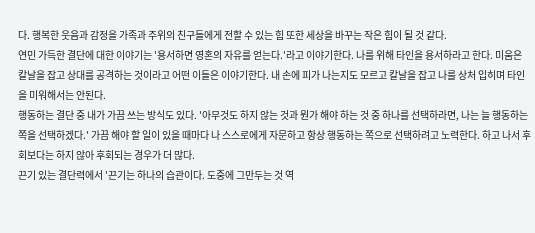다. 행복한 웃음과 감정을 가족과 주위의 친구들에게 전할 수 있는 힘 또한 세상을 바꾸는 작은 힘이 될 것 같다.
연민 가득한 결단에 대한 이야기는 '용서하면 영혼의 자유를 얻는다.'라고 이야기한다. 나를 위해 타인을 용서하라고 한다. 미움은 칼날을 잡고 상대를 공격하는 것이라고 어떤 이들은 이야기한다. 내 손에 피가 나는지도 모르고 칼날을 잡고 나를 상처 입히며 타인을 미워해서는 안된다.
행동하는 결단 중 내가 가끔 쓰는 방식도 있다. '아무것도 하지 않는 것과 뭔가 해야 하는 것 중 하나를 선택하라면, 나는 늘 행동하는 쪽을 선택하겠다.' 가끔 해야 할 일이 있을 때마다 나 스스로에게 자문하고 항상 행동하는 쪽으로 선택하려고 노력한다. 하고 나서 후회보다는 하지 않아 후회되는 경우가 더 많다.
끈기 있는 결단력에서 '끈기는 하나의 습관이다. 도중에 그만두는 것 역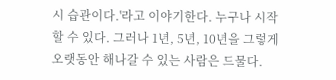시 습관이다.'라고 이야기한다. 누구나 시작할 수 있다. 그러나 1년, 5년, 10년을 그렇게 오랫동안 해나갈 수 있는 사람은 드물다.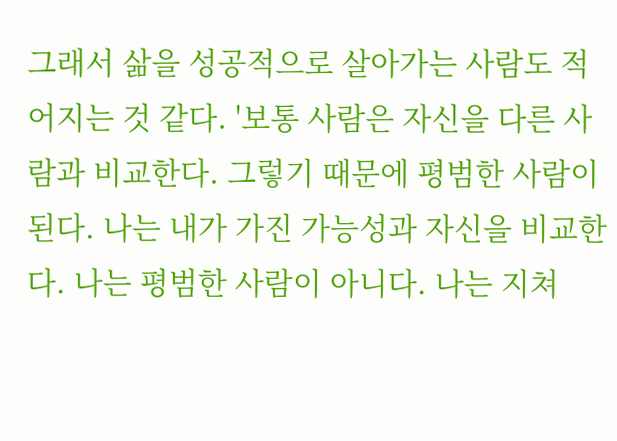그래서 삶을 성공적으로 살아가는 사람도 적어지는 것 같다. '보통 사람은 자신을 다른 사람과 비교한다. 그렇기 때문에 평범한 사람이 된다. 나는 내가 가진 가능성과 자신을 비교한다. 나는 평범한 사람이 아니다. 나는 지쳐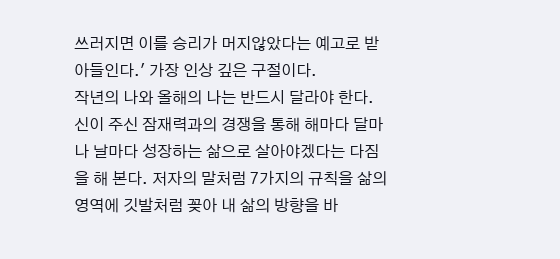쓰러지면 이를 승리가 머지않았다는 예고로 받아들인다.' 가장 인상 깊은 구절이다.
작년의 나와 올해의 나는 반드시 달라야 한다. 신이 주신 잠재력과의 경쟁을 통해 해마다 달마나 날마다 성장하는 삶으로 살아야겠다는 다짐을 해 본다. 저자의 말처럼 7가지의 규칙을 삶의 영역에 깃발처럼 꽂아 내 삶의 방향을 바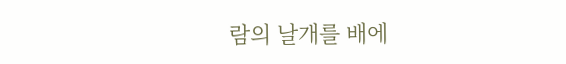람의 날개를 배에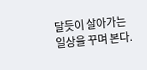달듯이 살아가는 일상을 꾸며 본다.